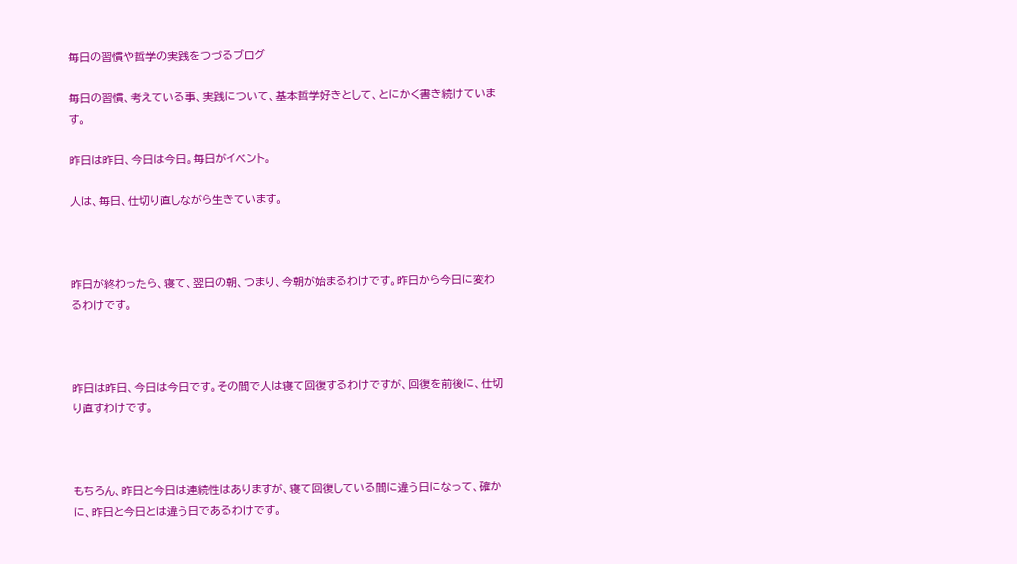毎日の習慣や哲学の実践をつづるブログ

毎日の習慣、考えている事、実践について、基本哲学好きとして、とにかく書き続けています。

昨日は昨日、今日は今日。毎日がイベント。

人は、毎日、仕切り直しながら生きています。



昨日が終わったら、寝て、翌日の朝、つまり、今朝が始まるわけです。昨日から今日に変わるわけです。



昨日は昨日、今日は今日です。その間で人は寝て回復するわけですが、回復を前後に、仕切り直すわけです。



もちろん、昨日と今日は連続性はありますが、寝て回復している間に違う日になって、確かに、昨日と今日とは違う日であるわけです。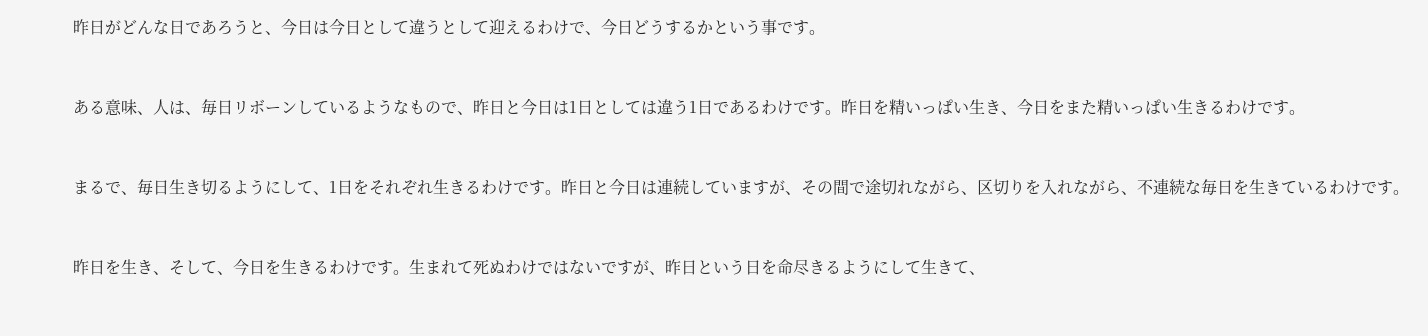昨日がどんな日であろうと、今日は今日として違うとして迎えるわけで、今日どうするかという事です。



ある意味、人は、毎日リボーンしているようなもので、昨日と今日は1日としては違う1日であるわけです。昨日を精いっぱい生き、今日をまた精いっぱい生きるわけです。



まるで、毎日生き切るようにして、1日をそれぞれ生きるわけです。昨日と今日は連続していますが、その間で途切れながら、区切りを入れながら、不連続な毎日を生きているわけです。



昨日を生き、そして、今日を生きるわけです。生まれて死ぬわけではないですが、昨日という日を命尽きるようにして生きて、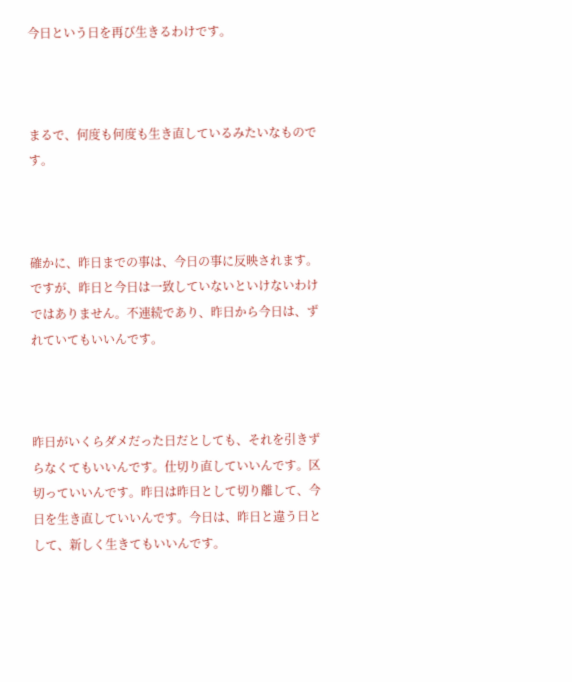今日という日を再び生きるわけです。



まるで、何度も何度も生き直しているみたいなものです。



確かに、昨日までの事は、今日の事に反映されます。ですが、昨日と今日は一致していないといけないわけではありません。不連続であり、昨日から今日は、ずれていてもいいんです。



昨日がいくらダメだった日だとしても、それを引きずらなくてもいいんです。仕切り直していいんです。区切っていいんです。昨日は昨日として切り離して、今日を生き直していいんです。今日は、昨日と違う日として、新しく生きてもいいんです。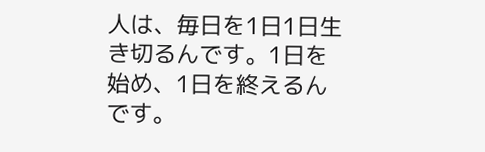人は、毎日を1日1日生き切るんです。1日を始め、1日を終えるんです。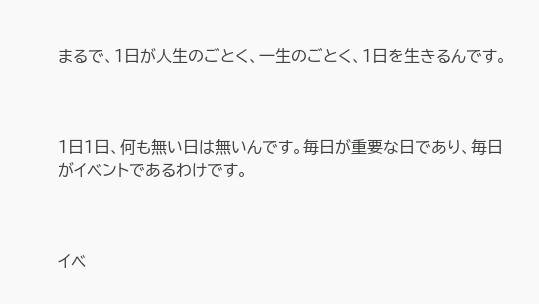まるで、1日が人生のごとく、一生のごとく、1日を生きるんです。



1日1日、何も無い日は無いんです。毎日が重要な日であり、毎日がイベントであるわけです。



イベ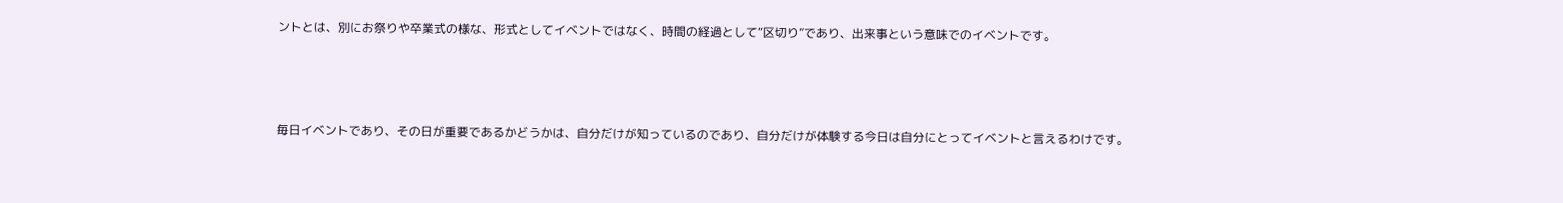ントとは、別にお祭りや卒業式の様な、形式としてイベントではなく、時間の経過として“区切り”であり、出来事という意味でのイベントです。



毎日イベントであり、その日が重要であるかどうかは、自分だけが知っているのであり、自分だけが体験する今日は自分にとってイベントと言えるわけです。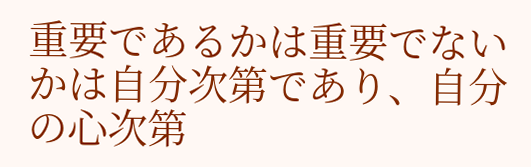重要であるかは重要でないかは自分次第であり、自分の心次第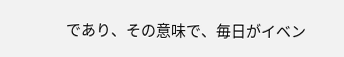であり、その意味で、毎日がイベン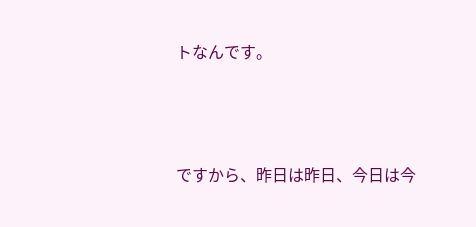トなんです。



ですから、昨日は昨日、今日は今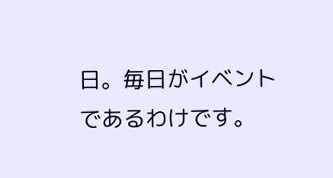日。毎日がイベントであるわけです。